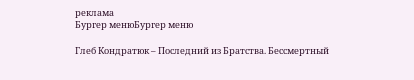реклама
Бургер менюБургер меню

Глеб Кондратюк – Последний из Братства. Бессмертный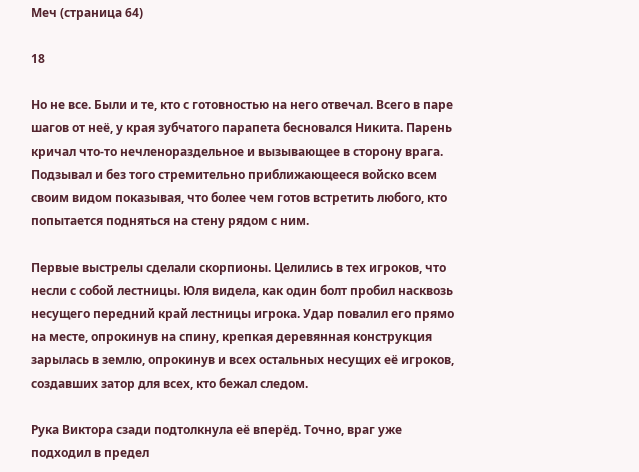Меч (страница 64)

18

Но не все. Были и те, кто с готовностью на него отвечал. Всего в паре шагов от неё, у края зубчатого парапета бесновался Никита. Парень кричал что-то нечленораздельное и вызывающее в сторону врага. Подзывал и без того стремительно приближающееся войско всем своим видом показывая, что более чем готов встретить любого, кто попытается подняться на стену рядом с ним.

Первые выстрелы сделали скорпионы. Целились в тех игроков, что несли с собой лестницы. Юля видела, как один болт пробил насквозь несущего передний край лестницы игрока. Удар повалил его прямо на месте, опрокинув на спину, крепкая деревянная конструкция зарылась в землю, опрокинув и всех остальных несущих её игроков, создавших затор для всех, кто бежал следом.

Рука Виктора сзади подтолкнула её вперёд. Точно, враг уже подходил в предел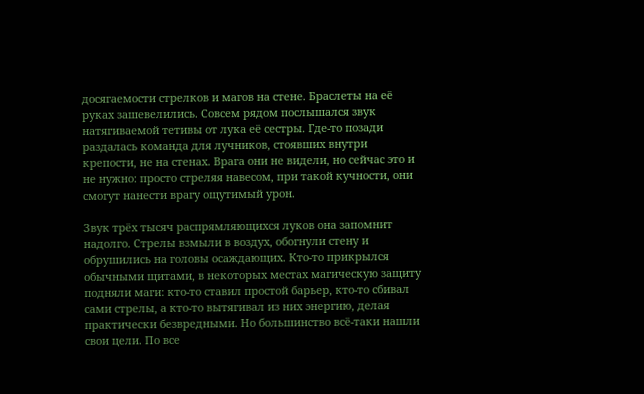досягаемости стрелков и магов на стене. Браслеты на её руках зашевелились. Совсем рядом послышался звук натягиваемой тетивы от лука её сестры. Где-то позади раздалась команда для лучников, стоявших внутри крепости, не на стенах. Врага они не видели, но сейчас это и не нужно: просто стреляя навесом, при такой кучности, они смогут нанести врагу ощутимый урон.

Звук трёх тысяч распрямляющихся луков она запомнит надолго. Стрелы взмыли в воздух, обогнули стену и обрушились на головы осаждающих. Кто-то прикрылся обычными щитами, в некоторых местах магическую защиту подняли маги: кто-то ставил простой барьер, кто-то сбивал сами стрелы, а кто-то вытягивал из них энергию, делая практически безвредными. Но большинство всё-таки нашли свои цели. По все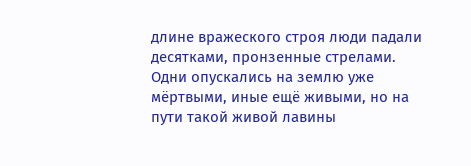длине вражеского строя люди падали десятками, пронзенные стрелами. Одни опускались на землю уже мёртвыми, иные ещё живыми, но на пути такой живой лавины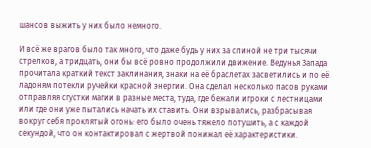шансов выжить у них было немного.

И всё же врагов было так много, что даже будь у них за спиной не три тысячи стрелков, а тридцать, они бы всё ровно продолжили движение. Ведунья Запада прочитала краткий текст заклинания, знаки на её браслетах засветились и по её ладоням потекли ручейки красной энергии. Она сделал несколько пасов руками отправляя сгустки магии в разные места, туда, где бежали игроки с лестницами или где они уже пытались начать их ставить. Они взрывались, разбрасывая вокруг себя проклятый огонь: его было очень тяжело потушить, а с каждой секундой, что он контактировал с жертвой понижал её характеристики.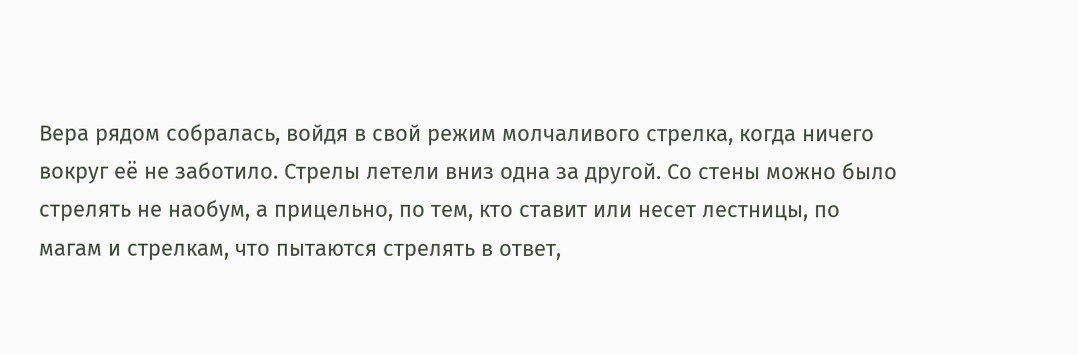Вера рядом собралась, войдя в свой режим молчаливого стрелка, когда ничего вокруг её не заботило. Стрелы летели вниз одна за другой. Со стены можно было стрелять не наобум, а прицельно, по тем, кто ставит или несет лестницы, по магам и стрелкам, что пытаются стрелять в ответ,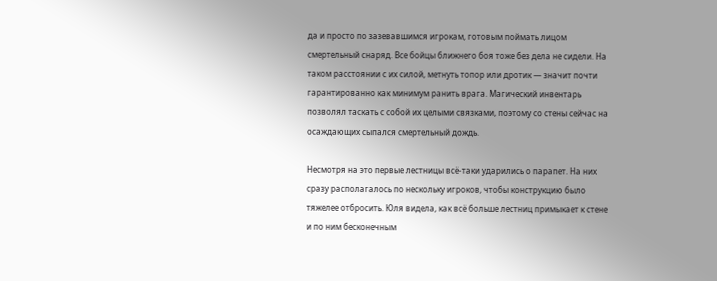да и просто по зазевавшимся игрокам, готовым поймать лицом смертельный снаряд. Все бойцы ближнего боя тоже без дела не сидели. На таком расстоянии с их силой, метнуть топор или дротик — значит почти гарантированно как минимум ранить врага. Магический инвентарь позволял таскать с собой их целыми связками, поэтому со стены сейчас на осаждающих сыпался смертельный дождь.

Несмотря на это первые лестницы всё-таки ударились о парапет. На них сразу располагалось по нескольку игроков, чтобы конструкцию было тяжелее отбросить. Юля видела, как всё больше лестниц примыкает к стене и по ним бесконечным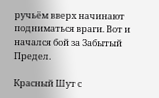ручьём вверх начинают подниматься враги. Вот и начался бой за Забытый Предел.

Красный Шут с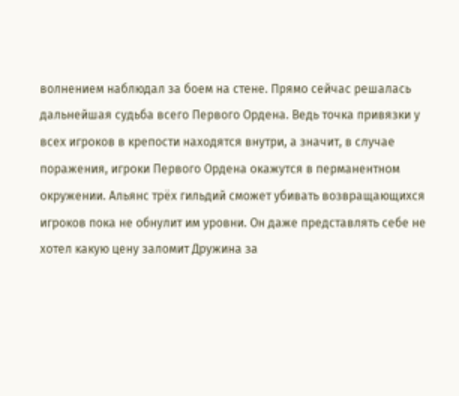волнением наблюдал за боем на стене. Прямо сейчас решалась дальнейшая судьба всего Первого Ордена. Ведь точка привязки у всех игроков в крепости находятся внутри, а значит, в случае поражения, игроки Первого Ордена окажутся в перманентном окружении. Альянс трёх гильдий сможет убивать возвращающихся игроков пока не обнулит им уровни. Он даже представлять себе не хотел какую цену заломит Дружина за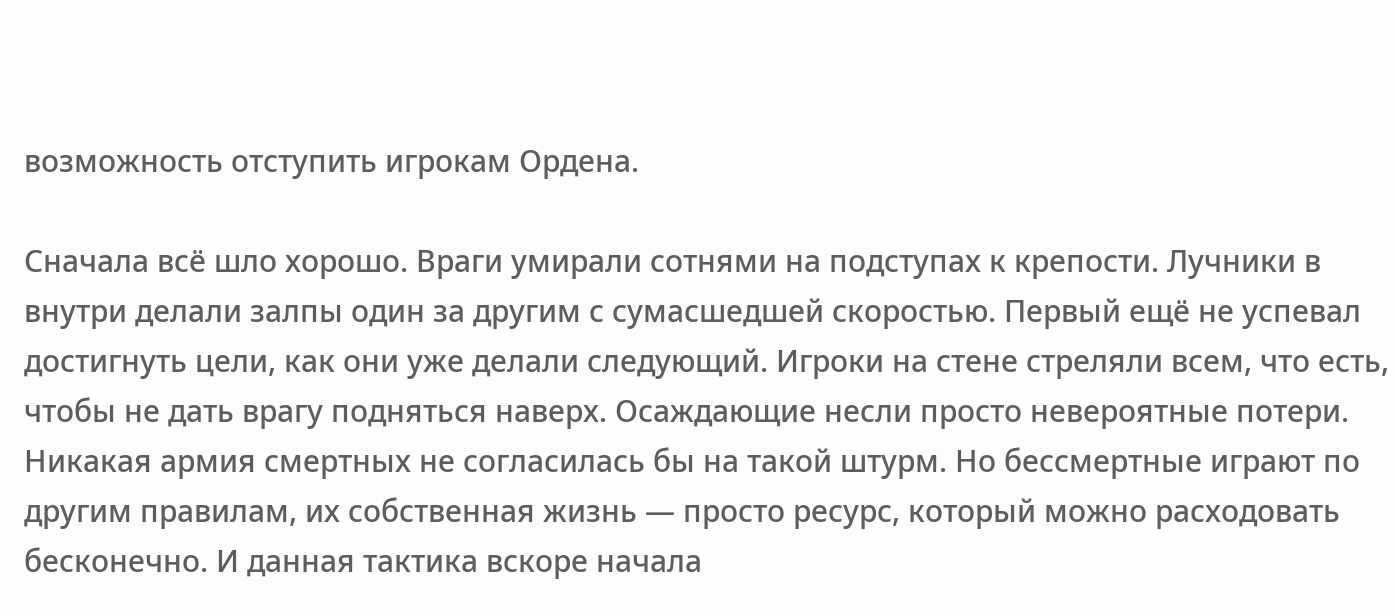возможность отступить игрокам Ордена.

Сначала всё шло хорошо. Враги умирали сотнями на подступах к крепости. Лучники в внутри делали залпы один за другим с сумасшедшей скоростью. Первый ещё не успевал достигнуть цели, как они уже делали следующий. Игроки на стене стреляли всем, что есть, чтобы не дать врагу подняться наверх. Осаждающие несли просто невероятные потери. Никакая армия смертных не согласилась бы на такой штурм. Но бессмертные играют по другим правилам, их собственная жизнь — просто ресурс, который можно расходовать бесконечно. И данная тактика вскоре начала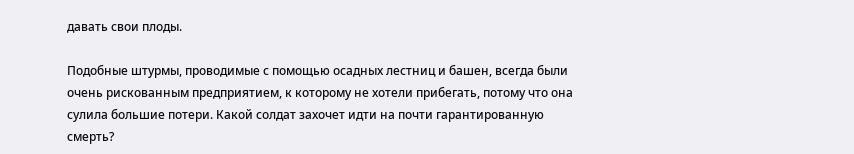давать свои плоды.

Подобные штурмы, проводимые с помощью осадных лестниц и башен, всегда были очень рискованным предприятием, к которому не хотели прибегать, потому что она сулила большие потери. Какой солдат захочет идти на почти гарантированную смерть?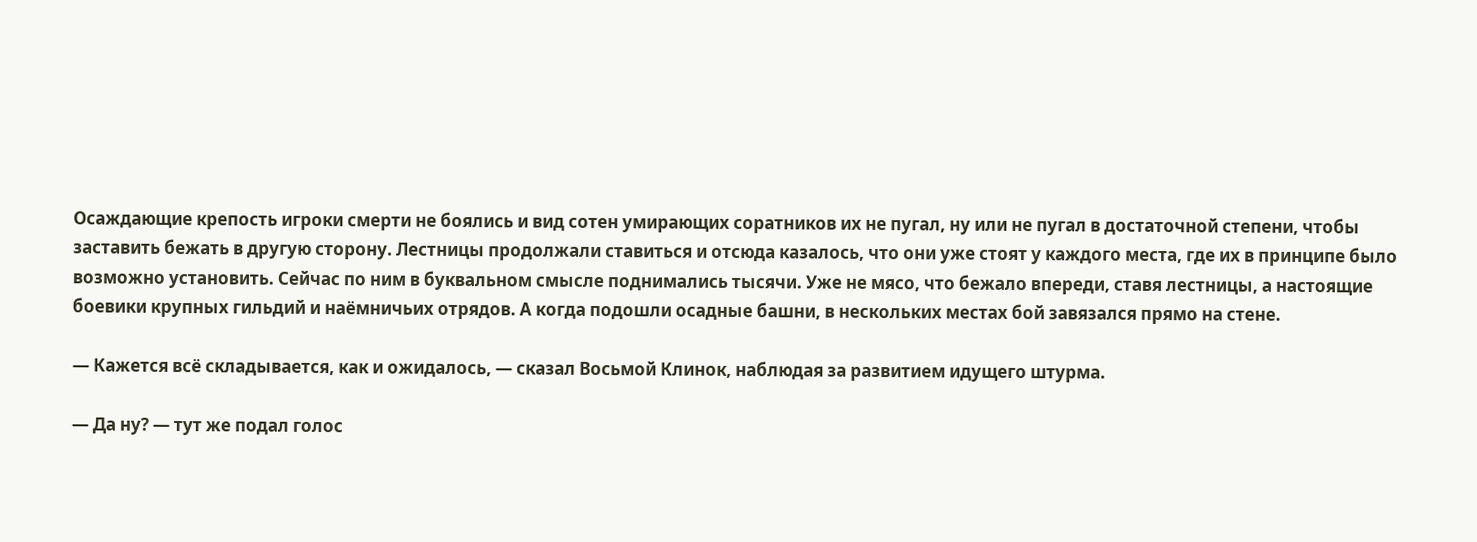Осаждающие крепость игроки смерти не боялись и вид сотен умирающих соратников их не пугал, ну или не пугал в достаточной степени, чтобы заставить бежать в другую сторону. Лестницы продолжали ставиться и отсюда казалось, что они уже стоят у каждого места, где их в принципе было возможно установить. Сейчас по ним в буквальном смысле поднимались тысячи. Уже не мясо, что бежало впереди, ставя лестницы, а настоящие боевики крупных гильдий и наёмничьих отрядов. А когда подошли осадные башни, в нескольких местах бой завязался прямо на стене.

— Кажется всё складывается, как и ожидалось, — сказал Восьмой Клинок, наблюдая за развитием идущего штурма.

— Да ну? — тут же подал голос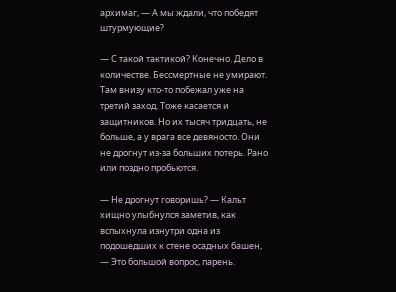архимаг, — А мы ждали, что победят штурмующие?

— С такой тактикой? Конечно. Дело в количестве. Бессмертные не умирают. Там внизу кто-то побежал уже на третий заход. Тоже касается и защитников. Но их тысяч тридцать, не больше, а у врага все девяносто. Они не дрогнут из-за больших потерь. Рано или поздно пробьются.

— Не дрогнут говоришь? — Кальт хищно улыбнулся заметив, как вспыхнула изнутри одна из подошедших к стене осадных башен, — Это большой вопрос, парень.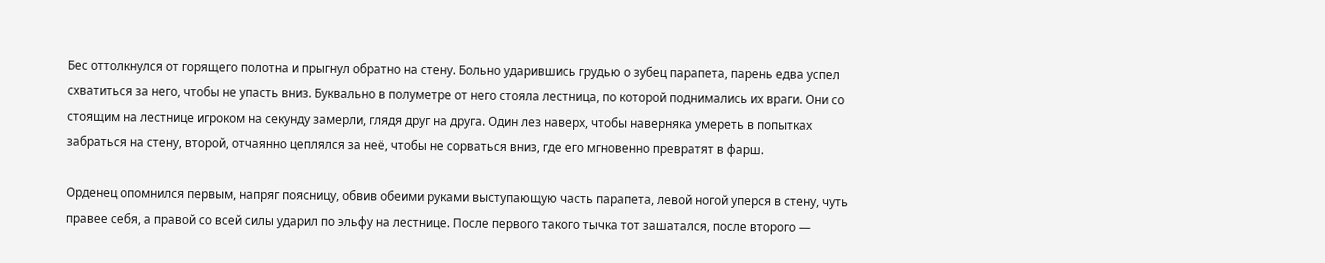Бес оттолкнулся от горящего полотна и прыгнул обратно на стену. Больно ударившись грудью о зубец парапета, парень едва успел схватиться за него, чтобы не упасть вниз. Буквально в полуметре от него стояла лестница, по которой поднимались их враги. Они со стоящим на лестнице игроком на секунду замерли, глядя друг на друга. Один лез наверх, чтобы наверняка умереть в попытках забраться на стену, второй, отчаянно цеплялся за неё, чтобы не сорваться вниз, где его мгновенно превратят в фарш.

Орденец опомнился первым, напряг поясницу, обвив обеими руками выступающую часть парапета, левой ногой уперся в стену, чуть правее себя, а правой со всей силы ударил по эльфу на лестнице. После первого такого тычка тот зашатался, после второго —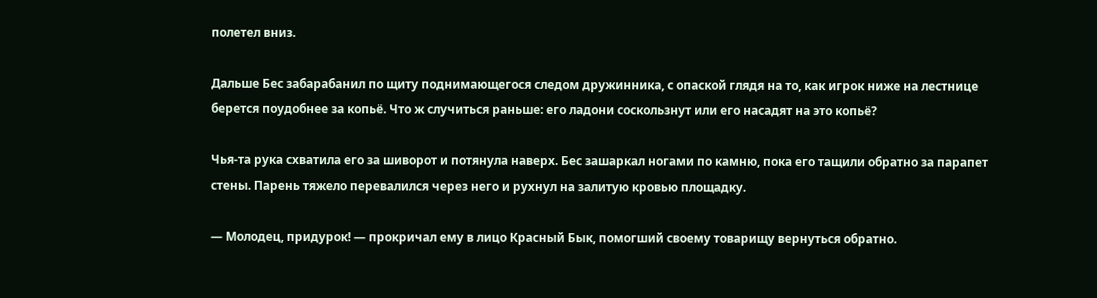полетел вниз.

Дальше Бес забарабанил по щиту поднимающегося следом дружинника, с опаской глядя на то, как игрок ниже на лестнице берется поудобнее за копьё. Что ж случиться раньше: его ладони соскользнут или его насадят на это копьё?

Чья-та рука схватила его за шиворот и потянула наверх. Бес зашаркал ногами по камню, пока его тащили обратно за парапет стены. Парень тяжело перевалился через него и рухнул на залитую кровью площадку.

— Молодец, придурок! — прокричал ему в лицо Красный Бык, помогший своему товарищу вернуться обратно.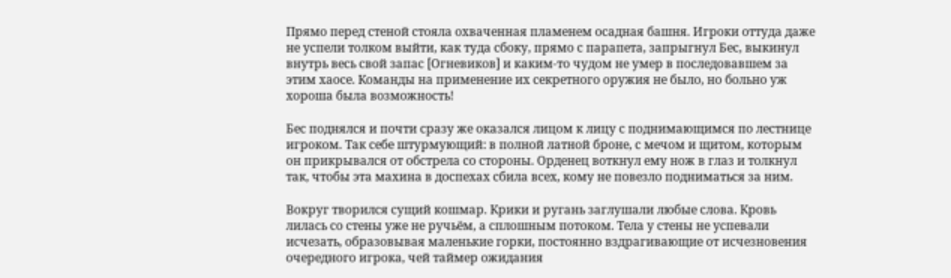Прямо перед стеной стояла охваченная пламенем осадная башня. Игроки оттуда даже не успели толком выйти, как туда сбоку, прямо с парапета, запрыгнул Бес, выкинул внутрь весь свой запас [Огневиков] и каким-то чудом не умер в последовавшем за этим хаосе. Команды на применение их секретного оружия не было, но больно уж хороша была возможность!

Бес поднялся и почти сразу же оказался лицом к лицу с поднимающимся по лестнице игроком. Так себе штурмующий: в полной латной броне, с мечом и щитом, которым он прикрывался от обстрела со стороны. Орденец воткнул ему нож в глаз и толкнул так, чтобы эта махина в доспехах сбила всех, кому не повезло подниматься за ним.

Вокруг творился сущий кошмар. Крики и ругань заглушали любые слова. Кровь лилась со стены уже не ручьём, а сплошным потоком. Тела у стены не успевали исчезать, образовывая маленькие горки, постоянно вздрагивающие от исчезновения очередного игрока, чей таймер ожидания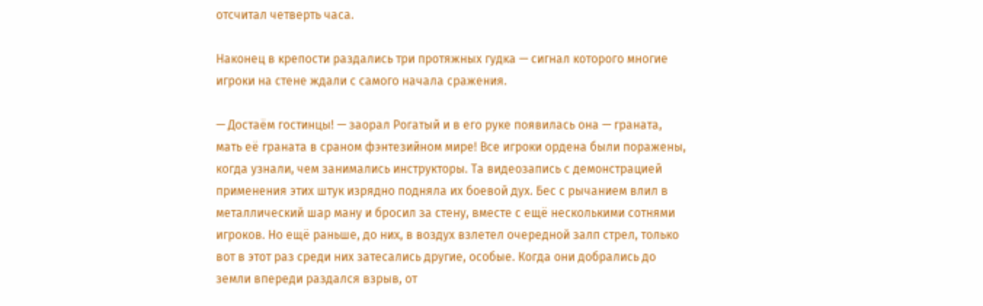отсчитал четверть часа.

Наконец в крепости раздались три протяжных гудка — сигнал которого многие игроки на стене ждали с самого начала сражения.

— Достаём гостинцы! — заорал Рогатый и в его руке появилась она — граната, мать её граната в сраном фэнтезийном мире! Все игроки ордена были поражены, когда узнали, чем занимались инструкторы. Та видеозапись с демонстрацией применения этих штук изрядно подняла их боевой дух. Бес с рычанием влил в металлический шар ману и бросил за стену, вместе с ещё несколькими сотнями игроков. Но ещё раньше, до них, в воздух взлетел очередной залп стрел, только вот в этот раз среди них затесались другие, особые. Когда они добрались до земли впереди раздался взрыв, от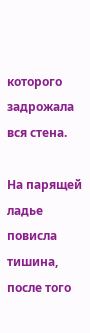которого задрожала вся стена.

На парящей ладье повисла тишина, после того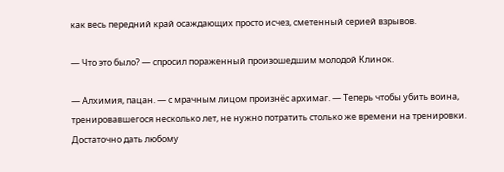как весь передний край осаждающих просто исчез, сметенный серией взрывов.

— Что это было? — спросил пораженный произошедшим молодой Клинок.

— Алхимия, пацан. — с мрачным лицом произнёс архимаг. — Теперь чтобы убить воина, тренировавшегося несколько лет, не нужно потратить столько же времени на тренировки. Достаточно дать любому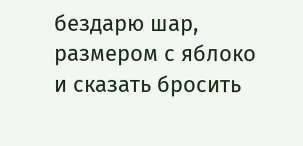бездарю шар, размером с яблоко и сказать бросить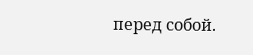перед собой.